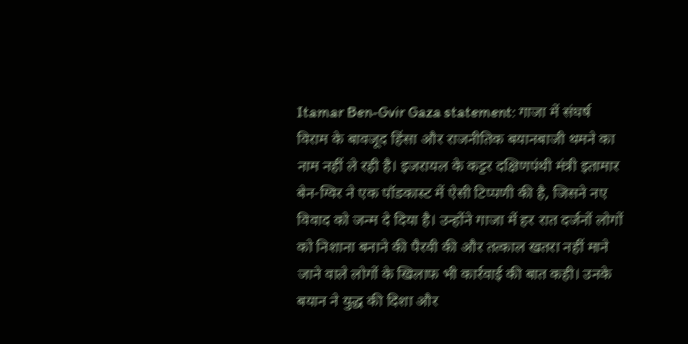Itamar Ben-Gvir Gaza statement: गाजा में संघर्ष विराम के बावजूद हिंसा और राजनीतिक बयानबाजी थमने का नाम नहीं ले रही है। इजरायल के कट्टर दक्षिणपंथी मंत्री इतामार बेन-ग्विर ने एक पॉडकास्ट में ऐसी टिप्पणी की है, जिसने नए विवाद को जन्म दे दिया है। उन्होंने गाजा में हर रात दर्जनों लोगों को निशाना बनाने की पैरवी की और तत्काल खतरा नहीं माने जाने वाले लोगों के खिलाफ भी कार्रवाई की बात कही। उनके बयान ने युद्ध की दिशा और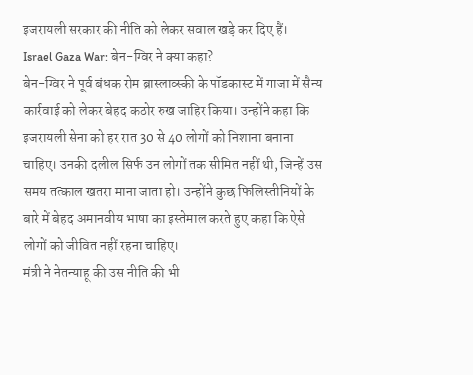इजरायली सरकार की नीति को लेकर सवाल खड़े कर दिए हैं।
Israel Gaza War: बेन-ग्विर ने क्या कहा?
बेन-ग्विर ने पूर्व बंधक रोम ब्रास्लाव्स्की के पॉडकास्ट में गाजा में सैन्य कार्रवाई को लेकर बेहद कठोर रुख जाहिर किया। उन्होंने कहा कि इजरायली सेना को हर रात 30 से 40 लोगों को निशाना बनाना चाहिए। उनकी दलील सिर्फ उन लोगों तक सीमित नहीं थी, जिन्हें उस समय तत्काल खतरा माना जाता हो। उन्होंने कुछ फिलिस्तीनियों के बारे में बेहद अमानवीय भाषा का इस्तेमाल करते हुए कहा कि ऐसे लोगों को जीवित नहीं रहना चाहिए।
मंत्री ने नेतन्याहू की उस नीति की भी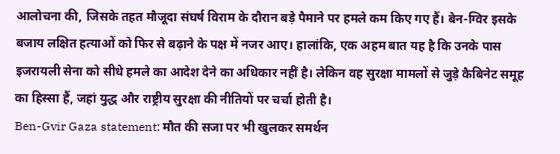आलोचना की, जिसके तहत मौजूदा संघर्ष विराम के दौरान बड़े पैमाने पर हमले कम किए गए हैं। बेन-ग्विर इसके बजाय लक्षित हत्याओं को फिर से बढ़ाने के पक्ष में नजर आए। हालांकि, एक अहम बात यह है कि उनके पास इजरायली सेना को सीधे हमले का आदेश देने का अधिकार नहीं है। लेकिन वह सुरक्षा मामलों से जुड़े कैबिनेट समूह का हिस्सा हैं, जहां युद्ध और राष्ट्रीय सुरक्षा की नीतियों पर चर्चा होती है।
Ben-Gvir Gaza statement: मौत की सजा पर भी खुलकर समर्थन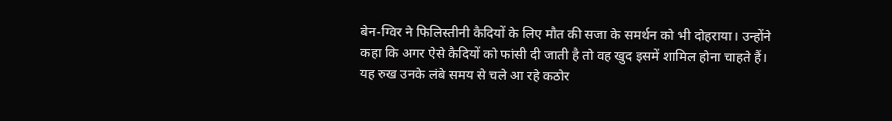बेन-ग्विर ने फिलिस्तीनी कैदियों के लिए मौत की सजा के समर्थन को भी दोहराया। उन्होंने कहा कि अगर ऐसे कैदियों को फांसी दी जाती है तो वह खुद इसमें शामिल होना चाहते हैं। यह रुख उनके लंबे समय से चले आ रहे कठोर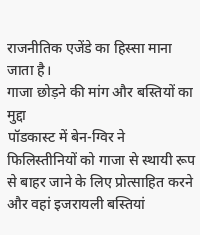राजनीतिक एजेंडे का हिस्सा माना जाता है।
गाजा छोड़ने की मांग और बस्तियों का मुद्दा
पॉडकास्ट में बेन-ग्विर ने फिलिस्तीनियों को गाजा से स्थायी रूप से बाहर जाने के लिए प्रोत्साहित करने और वहां इजरायली बस्तियां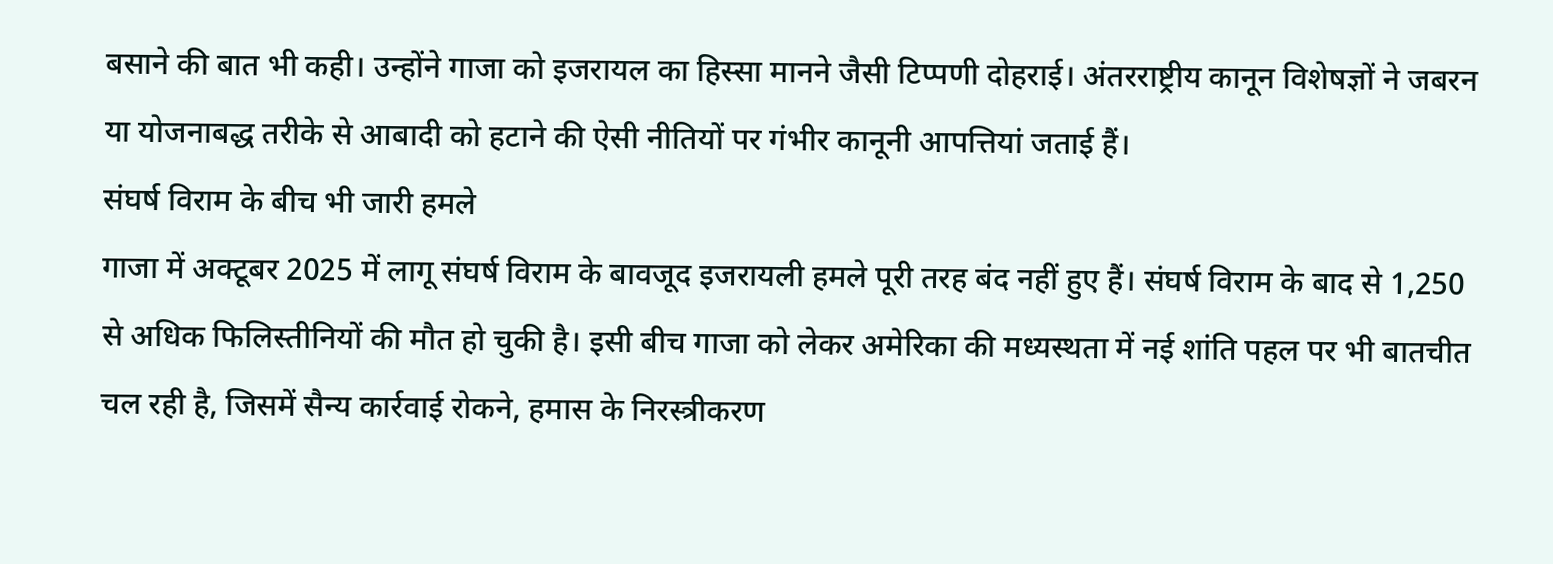बसाने की बात भी कही। उन्होंने गाजा को इजरायल का हिस्सा मानने जैसी टिप्पणी दोहराई। अंतरराष्ट्रीय कानून विशेषज्ञों ने जबरन या योजनाबद्ध तरीके से आबादी को हटाने की ऐसी नीतियों पर गंभीर कानूनी आपत्तियां जताई हैं।
संघर्ष विराम के बीच भी जारी हमले
गाजा में अक्टूबर 2025 में लागू संघर्ष विराम के बावजूद इजरायली हमले पूरी तरह बंद नहीं हुए हैं। संघर्ष विराम के बाद से 1,250 से अधिक फिलिस्तीनियों की मौत हो चुकी है। इसी बीच गाजा को लेकर अमेरिका की मध्यस्थता में नई शांति पहल पर भी बातचीत चल रही है, जिसमें सैन्य कार्रवाई रोकने, हमास के निरस्त्रीकरण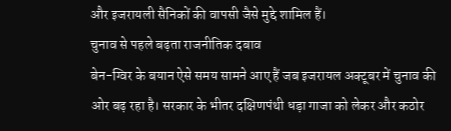और इजरायली सैनिकों की वापसी जैसे मुद्दे शामिल हैं।
चुनाव से पहले बढ़ता राजनीतिक दबाव
बेन-ग्विर के बयान ऐसे समय सामने आए हैं जब इजरायल अक्टूबर में चुनाव की ओर बढ़ रहा है। सरकार के भीतर दक्षिणपंथी धड़ा गाजा को लेकर और कठोर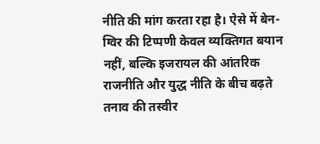नीति की मांग करता रहा है। ऐसे में बेन-ग्विर की टिप्पणी केवल व्यक्तिगत बयान नहीं, बल्कि इजरायल की आंतरिक राजनीति और युद्ध नीति के बीच बढ़ते तनाव की तस्वीर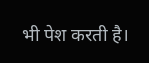भी पेश करती है।